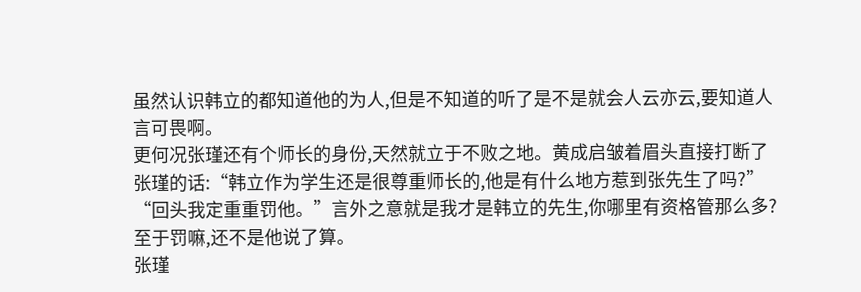虽然认识韩立的都知道他的为人,但是不知道的听了是不是就会人云亦云,要知道人言可畏啊。
更何况张瑾还有个师长的身份,天然就立于不败之地。黄成启皱着眉头直接打断了张瑾的话:“韩立作为学生还是很尊重师长的,他是有什么地方惹到张先生了吗?”
“回头我定重重罚他。”言外之意就是我才是韩立的先生,你哪里有资格管那么多?
至于罚嘛,还不是他说了算。
张瑾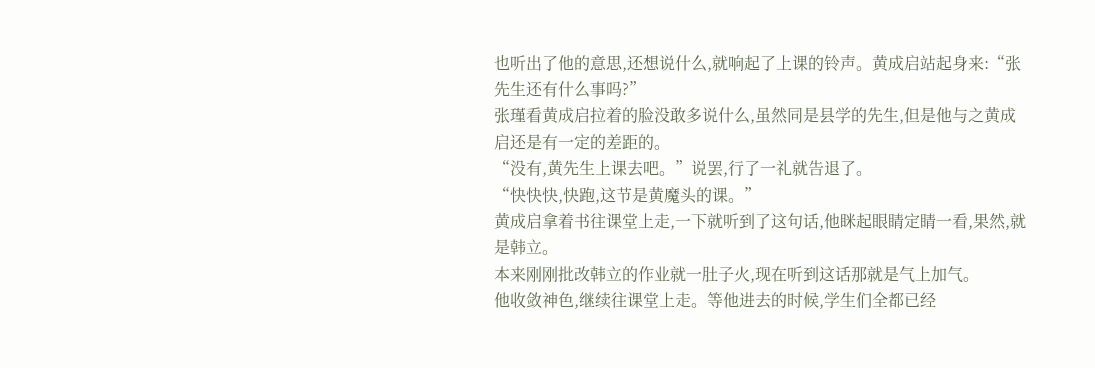也听出了他的意思,还想说什么,就响起了上课的铃声。黄成启站起身来:“张先生还有什么事吗?”
张瑾看黄成启拉着的脸没敢多说什么,虽然同是县学的先生,但是他与之黄成启还是有一定的差距的。
“没有,黄先生上课去吧。”说罢,行了一礼就告退了。
“快快快,快跑,这节是黄魔头的课。”
黄成启拿着书往课堂上走,一下就听到了这句话,他眯起眼睛定睛一看,果然,就是韩立。
本来刚刚批改韩立的作业就一肚子火,现在听到这话那就是气上加气。
他收敛神色,继续往课堂上走。等他进去的时候,学生们全都已经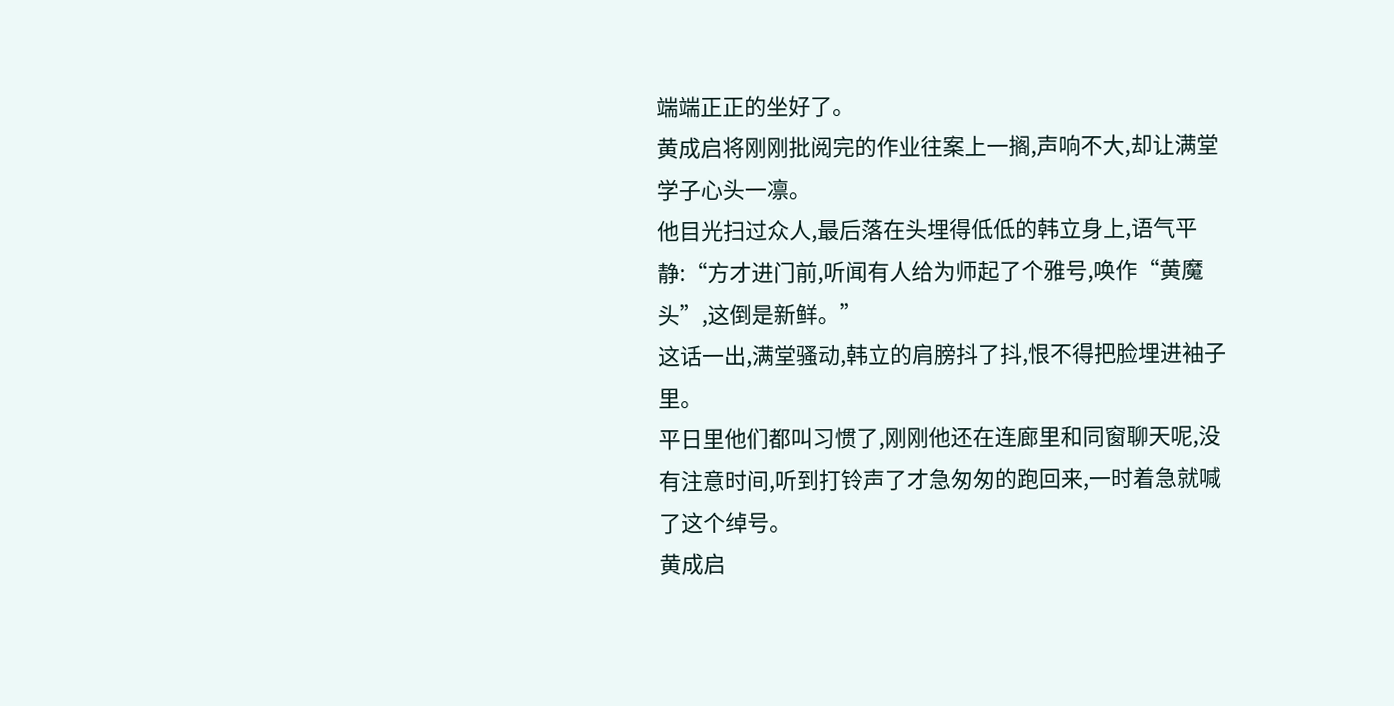端端正正的坐好了。
黄成启将刚刚批阅完的作业往案上一搁,声响不大,却让满堂学子心头一凛。
他目光扫过众人,最后落在头埋得低低的韩立身上,语气平静:“方才进门前,听闻有人给为师起了个雅号,唤作“黄魔头”,这倒是新鲜。”
这话一出,满堂骚动,韩立的肩膀抖了抖,恨不得把脸埋进袖子里。
平日里他们都叫习惯了,刚刚他还在连廊里和同窗聊天呢,没有注意时间,听到打铃声了才急匆匆的跑回来,一时着急就喊了这个绰号。
黄成启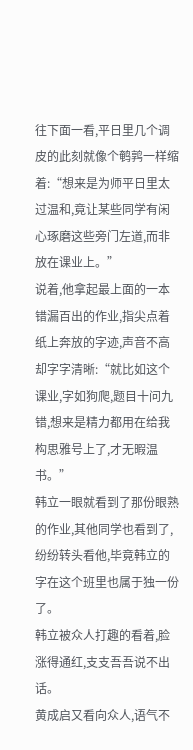往下面一看,平日里几个调皮的此刻就像个鹌鹑一样缩着:“想来是为师平日里太过温和,竟让某些同学有闲心琢磨这些旁门左道,而非放在课业上。”
说着,他拿起最上面的一本错漏百出的作业,指尖点着纸上奔放的字迹,声音不高却字字清晰:“就比如这个课业,字如狗爬,题目十问九错,想来是精力都用在给我构思雅号上了,才无暇温书。”
韩立一眼就看到了那份眼熟的作业,其他同学也看到了,纷纷转头看他,毕竟韩立的字在这个班里也属于独一份了。
韩立被众人打趣的看着,脸涨得通红,支支吾吾说不出话。
黄成启又看向众人,语气不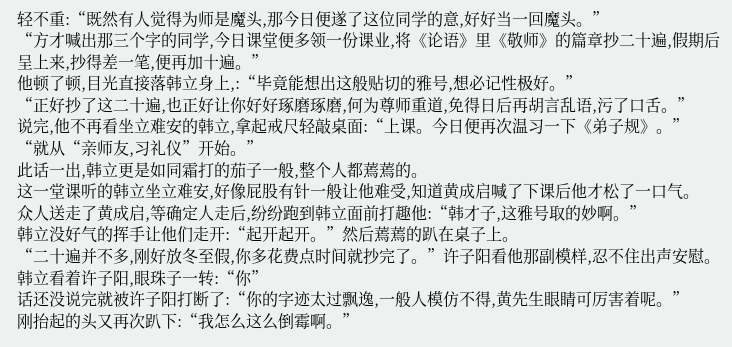轻不重:“既然有人觉得为师是魔头,那今日便遂了这位同学的意,好好当一回魔头。”
“方才喊出那三个字的同学,今日课堂便多领一份课业,将《论语》里《敬师》的篇章抄二十遍,假期后呈上来,抄得差一笔,便再加十遍。”
他顿了顿,目光直接落韩立身上,:“毕竟能想出这般贴切的雅号,想必记性极好。”
“正好抄了这二十遍,也正好让你好好琢磨琢磨,何为尊师重道,免得日后再胡言乱语,污了口舌。”
说完,他不再看坐立难安的韩立,拿起戒尺轻敲桌面:“上课。今日便再次温习一下《弟子规》。”
“就从“亲师友,习礼仪”开始。”
此话一出,韩立更是如同霜打的茄子一般,整个人都蔫蔫的。
这一堂课听的韩立坐立难安,好像屁股有针一般让他难受,知道黄成启喊了下课后他才松了一口气。
众人送走了黄成启,等确定人走后,纷纷跑到韩立面前打趣他:“韩才子,这雅号取的妙啊。”
韩立没好气的挥手让他们走开:“起开起开。”然后蔫蔫的趴在桌子上。
“二十遍并不多,刚好放冬至假,你多花费点时间就抄完了。”许子阳看他那副模样,忍不住出声安慰。
韩立看着许子阳,眼珠子一转:“你”
话还没说完就被许子阳打断了:“你的字迹太过飘逸,一般人模仿不得,黄先生眼睛可厉害着呢。”
刚抬起的头又再次趴下:“我怎么这么倒霉啊。”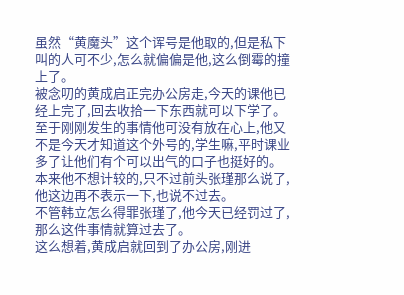虽然“黄魔头”这个诨号是他取的,但是私下叫的人可不少,怎么就偏偏是他,这么倒霉的撞上了。
被念叨的黄成启正完办公房走,今天的课他已经上完了,回去收拾一下东西就可以下学了。
至于刚刚发生的事情他可没有放在心上,他又不是今天才知道这个外号的,学生嘛,平时课业多了让他们有个可以出气的口子也挺好的。
本来他不想计较的,只不过前头张瑾那么说了,他这边再不表示一下,也说不过去。
不管韩立怎么得罪张瑾了,他今天已经罚过了,那么这件事情就算过去了。
这么想着,黄成启就回到了办公房,刚进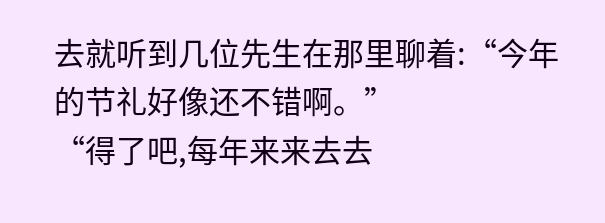去就听到几位先生在那里聊着:“今年的节礼好像还不错啊。”
“得了吧,每年来来去去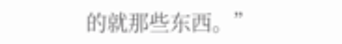的就那些东西。”